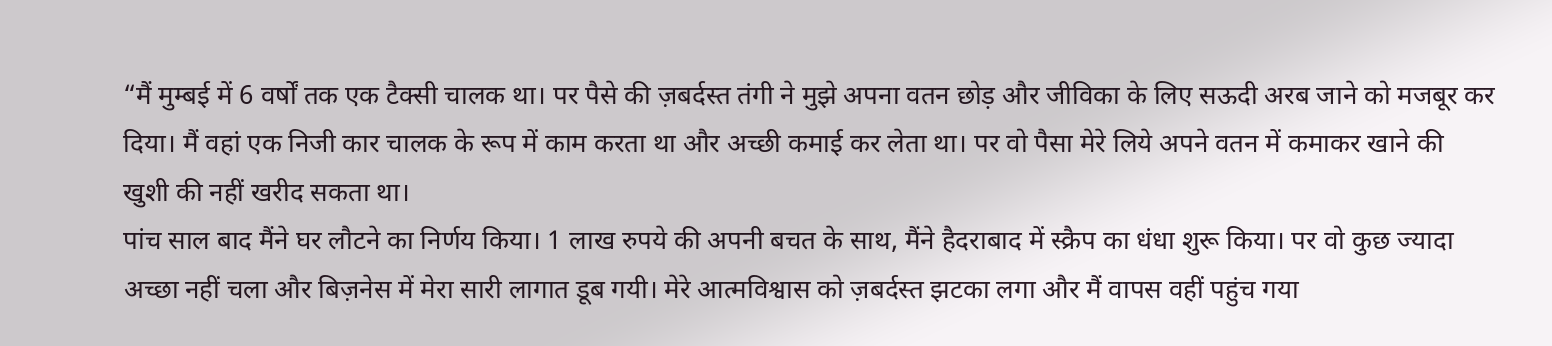“मैं मुम्बई में 6 वर्षों तक एक टैक्सी चालक था। पर पैसे की ज़बर्दस्त तंगी ने मुझे अपना वतन छोड़ और जीविका के लिए सऊदी अरब जाने को मजबूर कर दिया। मैं वहां एक निजी कार चालक के रूप में काम करता था और अच्छी कमाई कर लेता था। पर वो पैसा मेरे लिये अपने वतन में कमाकर खाने की खुशी की नहीं खरीद सकता था।
पांच साल बाद मैंने घर लौटने का निर्णय किया। 1 लाख रुपये की अपनी बचत के साथ, मैंने हैदराबाद में स्क्रैप का धंधा शुरू किया। पर वो कुछ ज्यादा अच्छा नहीं चला और बिज़नेस में मेरा सारी लागात डूब गयी। मेरे आत्मविश्वास को ज़बर्दस्त झटका लगा और मैं वापस वहीं पहुंच गया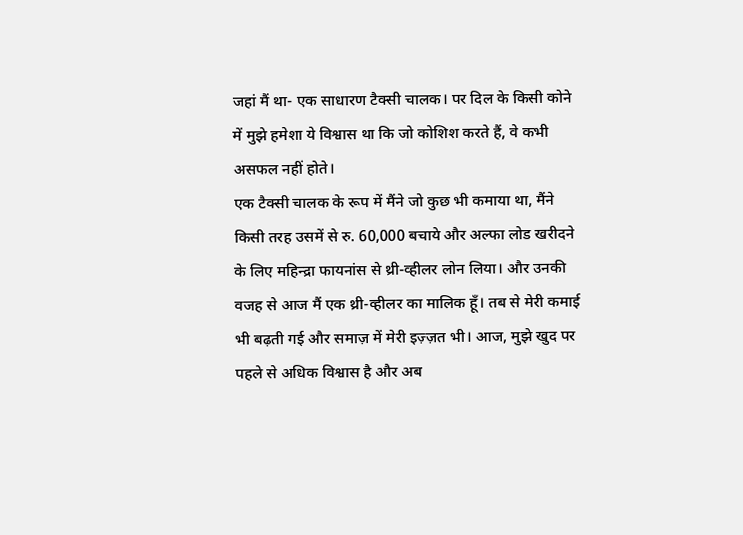जहां मैं था- एक साधारण टैक्सी चालक। पर दिल के किसी कोने में मुझे हमेशा ये विश्वास था कि जो कोशिश करते हैं, वे कभी असफल नहीं होते।
एक टैक्सी चालक के रूप में मैंने जो कुछ भी कमाया था, मैंने किसी तरह उसमें से रु. 60,000 बचाये और अल्फा लोड खरीदने के लिए महिन्द्रा फायनांस से थ्री-व्हीलर लोन लिया। और उनकी वजह से आज मैं एक थ्री-व्हीलर का मालिक हूँ। तब से मेरी कमाई भी बढ़ती गई और समाज़ में मेरी इज़्ज़त भी। आज, मुझे खुद पर पहले से अधिक विश्वास है और अब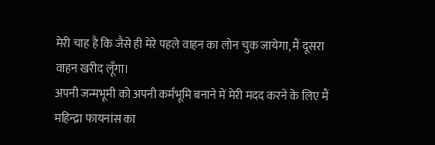मेरी चाह है कि जैसे ही मेरे पहले वाहन का लोन चुक जायेगा, मैं दूसरा वाहन खरीद लूँगा।
अपनी जन्मभूमी को अपनी कर्मभूमि बनाने में मेरी मदद करने के लिए मैं महिन्द्रा फायनांस का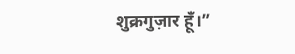शुक्रगुज़ार हूँ।”